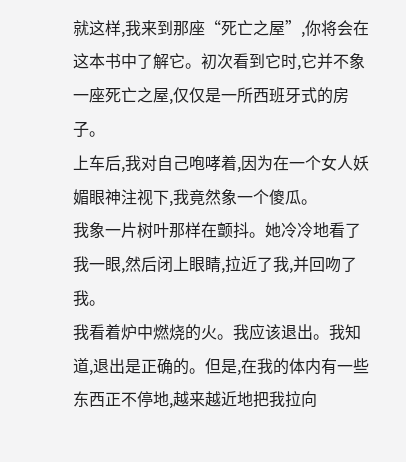就这样,我来到那座“死亡之屋”,你将会在这本书中了解它。初次看到它时,它并不象一座死亡之屋,仅仅是一所西班牙式的房子。
上车后,我对自己咆哮着,因为在一个女人妖媚眼神注视下,我竟然象一个傻瓜。
我象一片树叶那样在颤抖。她冷冷地看了我一眼,然后闭上眼睛,拉近了我,并回吻了我。
我看着炉中燃烧的火。我应该退出。我知道,退出是正确的。但是,在我的体内有一些东西正不停地,越来越近地把我拉向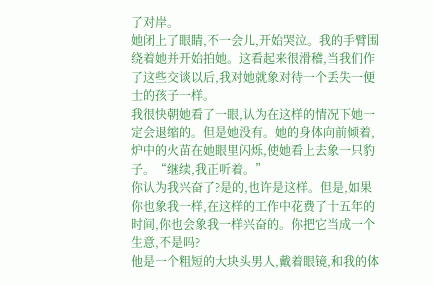了对岸。
她闭上了眼睛,不一会儿,开始哭泣。我的手臂围绕着她并开始拍她。这看起来很滑稽,当我们作了这些交谈以后,我对她就象对待一个丢失一便士的孩子一样。
我很快朝她看了一眼,认为在这样的情况下她一定会退缩的。但是她没有。她的身体向前倾着,炉中的火苗在她眼里闪烁,使她看上去象一只豹子。“继续,我正听着。”
你认为我兴奋了?是的,也许是这样。但是,如果你也象我一样,在这样的工作中花费了十五年的时间,你也会象我一样兴奋的。你把它当成一个生意,不是吗?
他是一个粗短的大块头男人,戴着眼镜,和我的体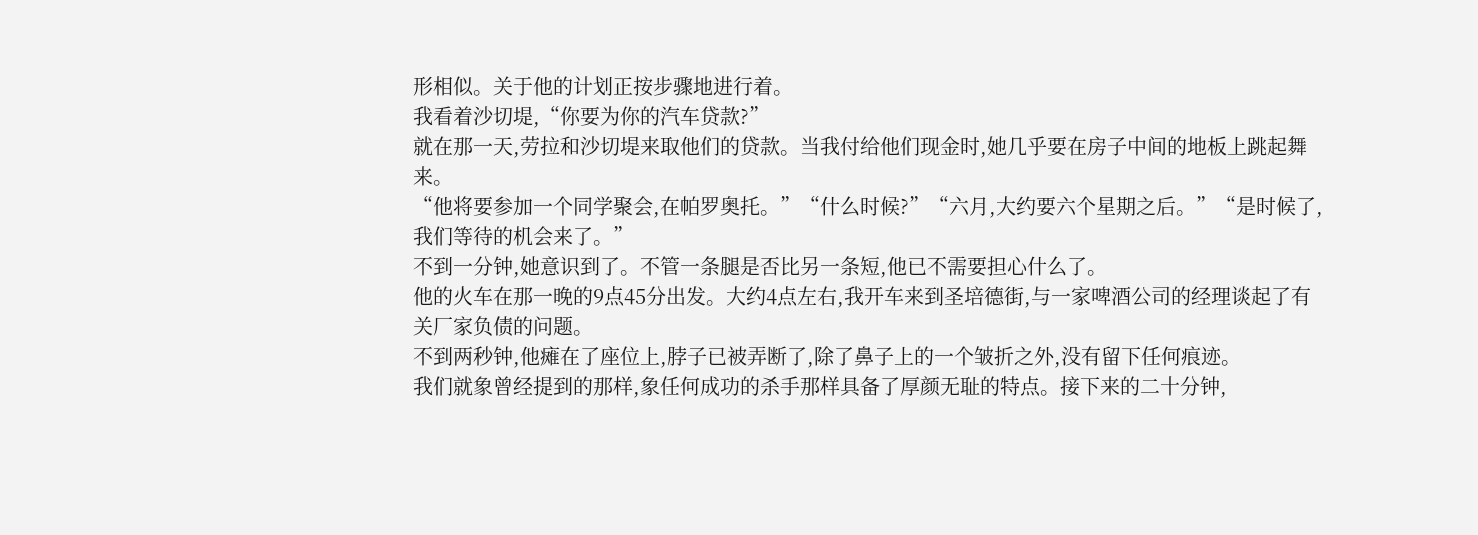形相似。关于他的计划正按步骤地进行着。
我看着沙切堤,“你要为你的汽车贷款?”
就在那一天,劳拉和沙切堤来取他们的贷款。当我付给他们现金时,她几乎要在房子中间的地板上跳起舞来。
“他将要参加一个同学聚会,在帕罗奥托。”“什么时候?”“六月,大约要六个星期之后。”“是时候了,我们等待的机会来了。”
不到一分钟,她意识到了。不管一条腿是否比另一条短,他已不需要担心什么了。
他的火车在那一晚的9点45分出发。大约4点左右,我开车来到圣培德街,与一家啤酒公司的经理谈起了有关厂家负债的问题。
不到两秒钟,他瘫在了座位上,脖子已被弄断了,除了鼻子上的一个皱折之外,没有留下任何痕迹。
我们就象曾经提到的那样,象任何成功的杀手那样具备了厚颜无耻的特点。接下来的二十分钟,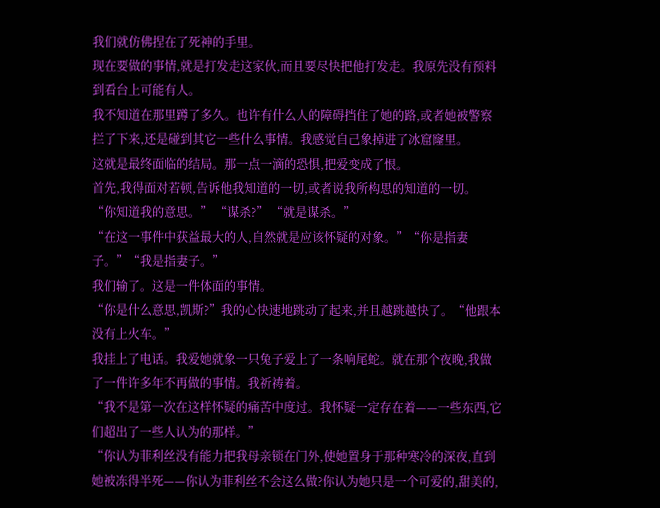我们就仿佛捏在了死神的手里。
现在要做的事情,就是打发走这家伙,而且要尽快把他打发走。我原先没有预料到看台上可能有人。
我不知道在那里蹲了多久。也许有什么人的障碍挡住了她的路,或者她被警察拦了下来,还是碰到其它一些什么事情。我感觉自己象掉进了冰窟窿里。
这就是最终面临的结局。那一点一滴的恐惧,把爱变成了恨。
首先,我得面对若顿,告诉他我知道的一切,或者说我所构思的知道的一切。
“你知道我的意思。” “谋杀?” “就是谋杀。”
“在这一事件中获益最大的人,自然就是应该怀疑的对象。”“你是指妻子。”“我是指妻子。”
我们输了。这是一件体面的事情。
“你是什么意思,凯斯?”我的心快速地跳动了起来,并且越跳越快了。“他跟本没有上火车。”
我挂上了电话。我爱她就象一只兔子爱上了一条响尾蛇。就在那个夜晚,我做了一件许多年不再做的事情。我祈祷着。
“我不是第一次在这样怀疑的痛苦中度过。我怀疑一定存在着——一些东西,它们超出了一些人认为的那样。”
“你认为菲利丝没有能力把我母亲锁在门外,使她置身于那种寒冷的深夜,直到她被冻得半死——你认为菲利丝不会这么做?你认为她只是一个可爱的,甜美的,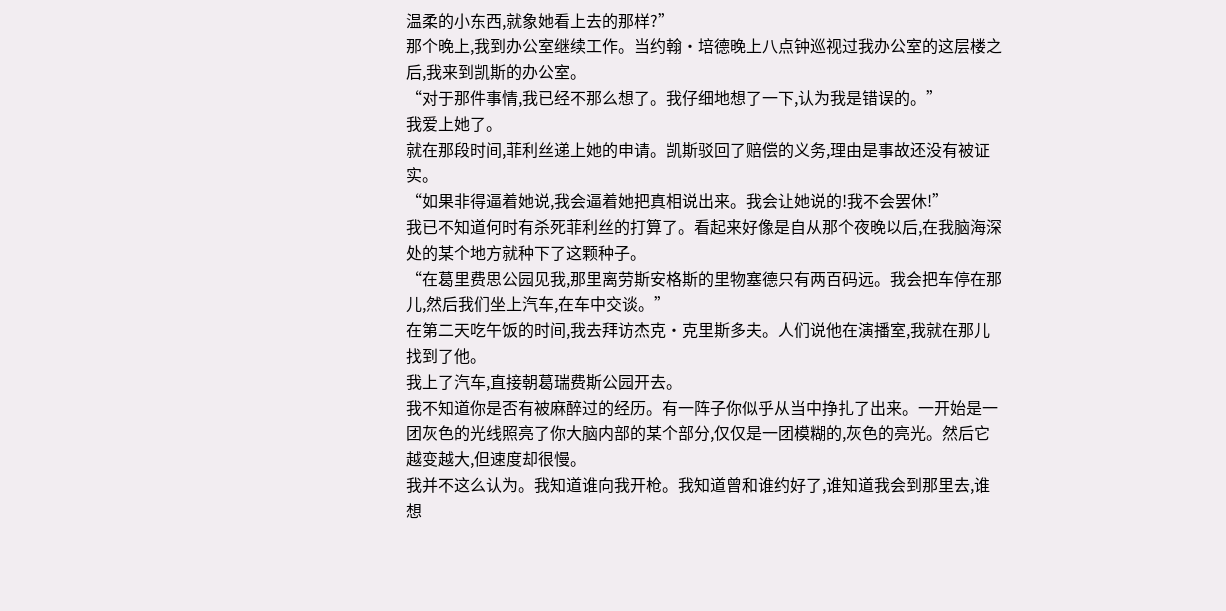温柔的小东西,就象她看上去的那样?”
那个晚上,我到办公室继续工作。当约翰·培德晚上八点钟巡视过我办公室的这层楼之后,我来到凯斯的办公室。
“对于那件事情,我已经不那么想了。我仔细地想了一下,认为我是错误的。”
我爱上她了。
就在那段时间,菲利丝递上她的申请。凯斯驳回了赔偿的义务,理由是事故还没有被证实。
“如果非得逼着她说,我会逼着她把真相说出来。我会让她说的!我不会罢休!”
我已不知道何时有杀死菲利丝的打算了。看起来好像是自从那个夜晚以后,在我脑海深处的某个地方就种下了这颗种子。
“在葛里费思公园见我,那里离劳斯安格斯的里物塞德只有两百码远。我会把车停在那儿,然后我们坐上汽车,在车中交谈。”
在第二天吃午饭的时间,我去拜访杰克·克里斯多夫。人们说他在演播室,我就在那儿找到了他。
我上了汽车,直接朝葛瑞费斯公园开去。
我不知道你是否有被麻醉过的经历。有一阵子你似乎从当中挣扎了出来。一开始是一团灰色的光线照亮了你大脑内部的某个部分,仅仅是一团模糊的,灰色的亮光。然后它越变越大,但速度却很慢。
我并不这么认为。我知道谁向我开枪。我知道曾和谁约好了,谁知道我会到那里去,谁想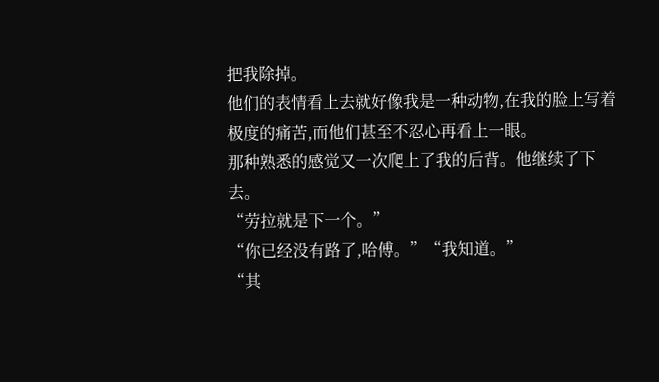把我除掉。
他们的表情看上去就好像我是一种动物,在我的脸上写着极度的痛苦,而他们甚至不忍心再看上一眼。
那种熟悉的感觉又一次爬上了我的后背。他继续了下去。
“劳拉就是下一个。”
“你已经没有路了,哈傅。”“我知道。”
“其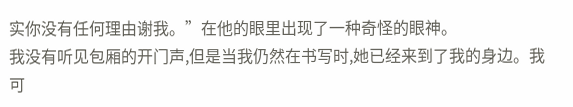实你没有任何理由谢我。”在他的眼里出现了一种奇怪的眼神。
我没有听见包厢的开门声,但是当我仍然在书写时,她已经来到了我的身边。我可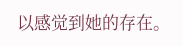以感觉到她的存在。